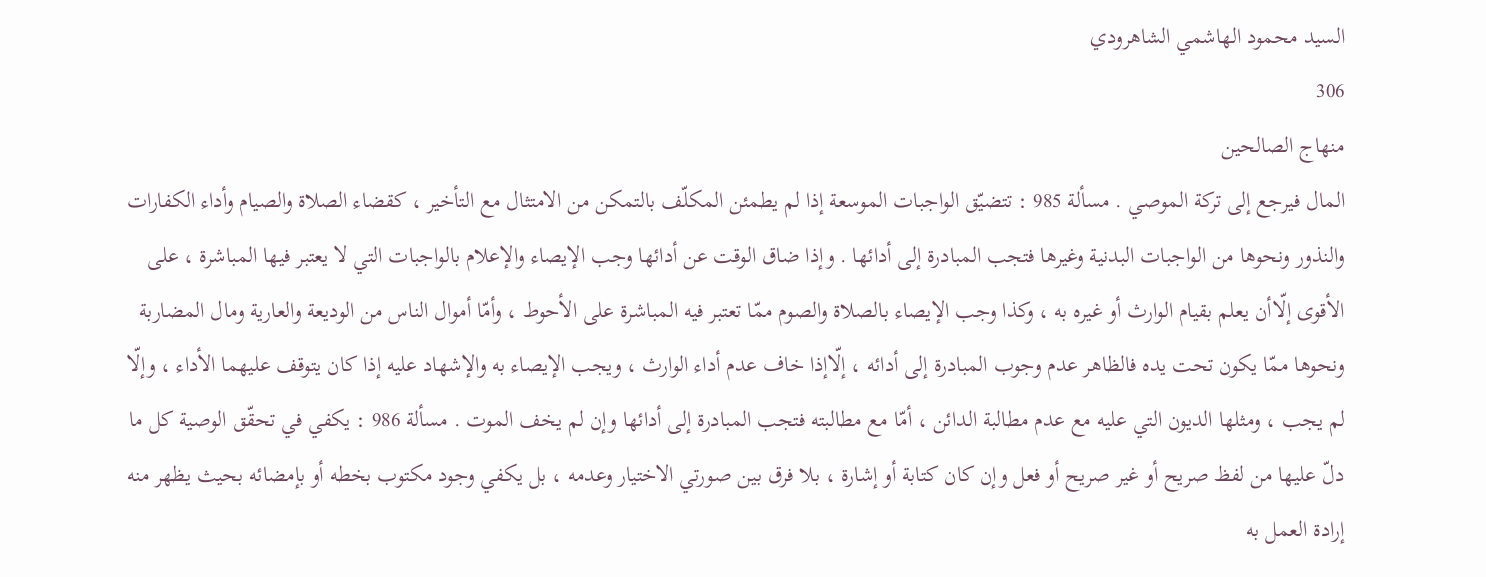السيد محمود الهاشمي الشاهرودي
306
منهاج الصالحين
المال فيرجع إلى تركة الموصي . مسألة 985 : تتضيّق الواجبات الموسعة إذا لم يطمئن المكلّف بالتمكن من الامتثال مع التأخير ، كقضاء الصلاة والصيام وأداء الكفارات والنذور ونحوها من الواجبات البدنية وغيرها فتجب المبادرة إلى أدائها . وإذا ضاق الوقت عن أدائها وجب الإيصاء والإعلام بالواجبات التي لا يعتبر فيها المباشرة ، على الأقوى إلّاأن يعلم بقيام الوارث أو غيره به ، وكذا وجب الإيصاء بالصلاة والصوم ممّا تعتبر فيه المباشرة على الأحوط ، وأمّا أموال الناس من الوديعة والعارية ومال المضاربة ونحوها ممّا يكون تحت يده فالظاهر عدم وجوب المبادرة إلى أدائه ، إلّاإذا خاف عدم أداء الوارث ، ويجب الإيصاء به والإشهاد عليه إذا كان يتوقف عليهما الأداء ، وإلّا لم يجب ، ومثلها الديون التي عليه مع عدم مطالبة الدائن ، أمّا مع مطالبته فتجب المبادرة إلى أدائها وإن لم يخف الموت . مسألة 986 : يكفي في تحقّق الوصية كل ما دلّ عليها من لفظ صريح أو غير صريح أو فعل وإن كان كتابة أو إشارة ، بلا فرق بين صورتي الاختيار وعدمه ، بل يكفي وجود مكتوب بخطه أو بإمضائه بحيث يظهر منه إرادة العمل به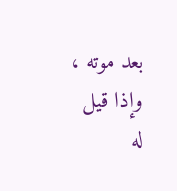بعد موته ، وإذا قيل له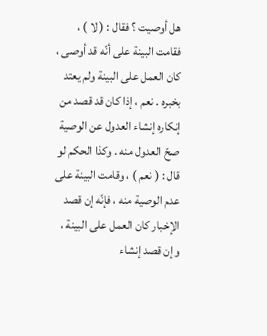هل أوصيت ؟ فقال : ( لا ) ، فقامت البينة على أنّه قد أوصى ، كان العمل على البينة ولم يعتد بخبره . نعم ، إذا كان قد قصد من إنكاره إنشاء العدول عن الوصية صحّ العدول منه . وكذا الحكم لو قال : ( نعم ) ، وقامت البينة على عدم الوصية منه ، فإنّه إن قصد الإخبار كان العمل على البينة ، وإن قصد إنشاء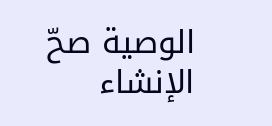الوصية صحّ الإنشاء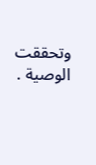وتحققت الوصية .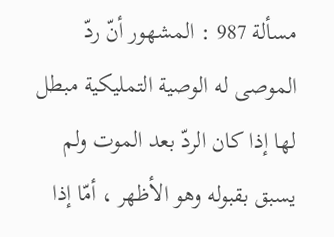مسألة 987 : المشهور أنّ ردّ الموصى له الوصية التمليكية مبطل لها إذا كان الردّ بعد الموت ولم يسبق بقبوله وهو الأظهر ، أمّا إذا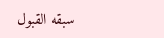سبقه القبول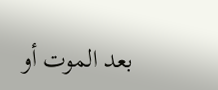بعد الموت أو